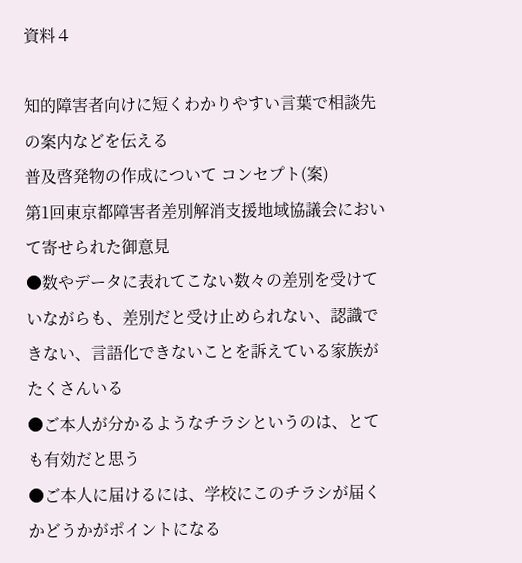資料４

知的障害者向けに短くわかりやすい言葉で相談先の案内などを伝える
普及啓発物の作成について コンセプト(案)
第1回東京都障害者差別解消支援地域協議会において寄せられた御意見
●数やデータに表れてこない数々の差別を受けていながらも、差別だと受け止められない、認識できない、言語化できないことを訴えている家族がたくさんいる
●ご本人が分かるようなチラシというのは、とても有効だと思う
●ご本人に届けるには、学校にこのチラシが届くかどうかがポイントになる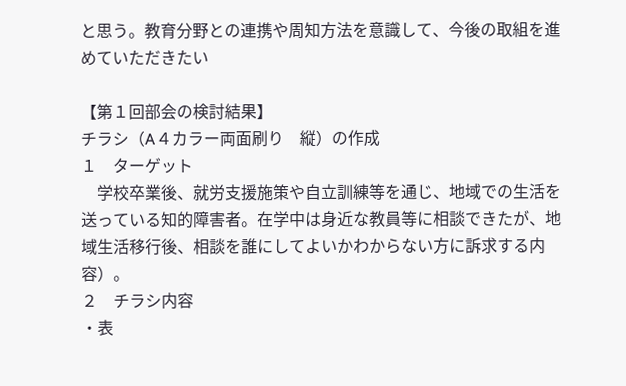と思う。教育分野との連携や周知方法を意識して、今後の取組を進めていただきたい

【第１回部会の検討結果】
チラシ（A４カラー両面刷り　縦）の作成
１　ターゲット
　学校卒業後、就労支援施策や自立訓練等を通じ、地域での生活を送っている知的障害者。在学中は身近な教員等に相談できたが、地域生活移行後、相談を誰にしてよいかわからない方に訴求する内容）。
２　チラシ内容
・表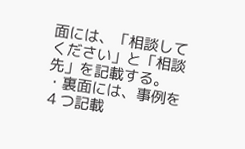面には、「相談してください」と「相談先」を記載する。
・裏面には、事例を４つ記載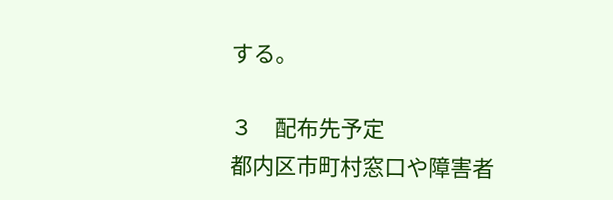する。

３　配布先予定
都内区市町村窓口や障害者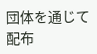団体を通じて配布